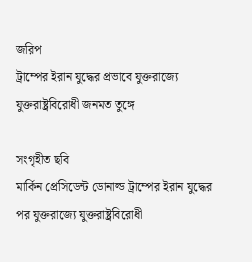জরিপ
ট্রাম্পের ইরান যুদ্ধের প্রভাবে যুক্তরাজ্যে যুক্তরাষ্ট্রবিরোধী জনমত তুঙ্গে

সংগৃহীত ছবি
মার্কিন প্রেসিডেন্ট ডোনাল্ড ট্রাম্পের ইরান যুদ্ধের পর যুক্তরাজ্যে যুক্তরাষ্ট্রবিরোধী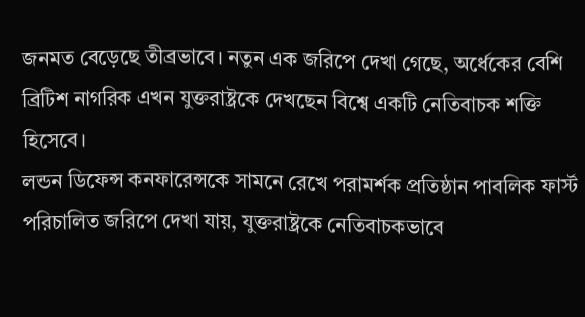জনমত বেড়েছে তীব্রভাবে। নতুন এক জরিপে দেখা গেছে, অর্ধেকের বেশি ব্রিটিশ নাগরিক এখন যুক্তরাষ্ট্রকে দেখছেন বিশ্বে একটি নেতিবাচক শক্তি হিসেবে।
লন্ডন ডিফেন্স কনফারেন্সকে সামনে রেখে পরামর্শক প্রতিষ্ঠান পাবলিক ফার্স্ট পরিচালিত জরিপে দেখা যায়, যুক্তরাষ্ট্রকে নেতিবাচকভাবে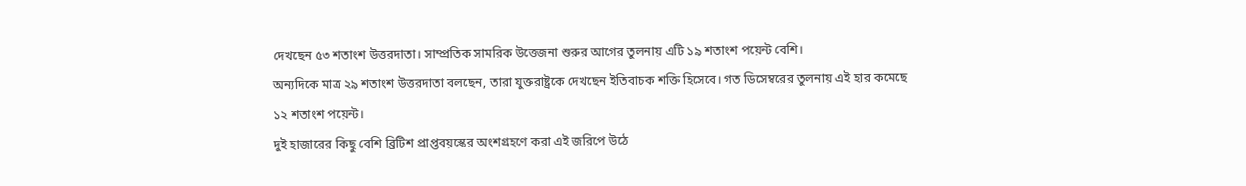দেখছেন ৫৩ শতাংশ উত্তরদাতা। সাম্প্রতিক সামরিক উত্তেজনা শুরুর আগের তুলনায় এটি ১৯ শতাংশ পয়েন্ট বেশি।
অন্যদিকে মাত্র ২৯ শতাংশ উত্তরদাতা বলছেন, তারা যুক্তরাষ্ট্রকে দেখছেন ইতিবাচক শক্তি হিসেবে। গত ডিসেম্বরের তুলনায় এই হার কমেছে ১২ শতাংশ পয়েন্ট।
দুই হাজারের কিছু বেশি ব্রিটিশ প্রাপ্তবয়স্কের অংশগ্রহণে করা এই জরিপে উঠে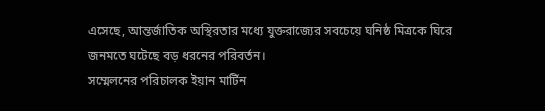এসেছে, আন্তর্জাতিক অস্থিরতার মধ্যে যুক্তরাজ্যের সবচেয়ে ঘনিষ্ঠ মিত্রকে ঘিরে জনমতে ঘটেছে বড় ধরনের পরিবর্তন।
সম্মেলনের পরিচালক ইয়ান মার্টিন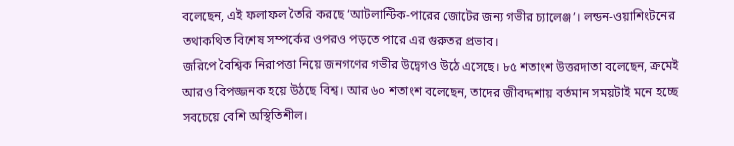বলেছেন, এই ফলাফল তৈরি করছে ‘আটলান্টিক-পারের জোটের জন্য গভীর চ্যালেঞ্জ’। লন্ডন-ওয়াশিংটনের তথাকথিত বিশেষ সম্পর্কের ওপরও পড়তে পারে এর গুরুতর প্রভাব।
জরিপে বৈশ্বিক নিরাপত্তা নিয়ে জনগণের গভীর উদ্বেগও উঠে এসেছে। ৮৫ শতাংশ উত্তরদাতা বলেছেন, ক্রমেই আরও বিপজ্জনক হয়ে উঠছে বিশ্ব। আর ৬০ শতাংশ বলেছেন, তাদের জীবদ্দশায় বর্তমান সময়টাই মনে হচ্ছে সবচেয়ে বেশি অস্থিতিশীল।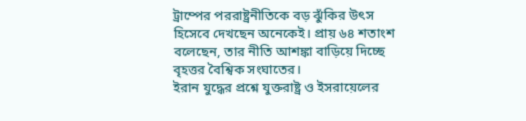ট্রাম্পের পররাষ্ট্রনীতিকে বড় ঝুঁকির উৎস হিসেবে দেখছেন অনেকেই। প্রায় ৬৪ শতাংশ বলেছেন, তার নীতি আশঙ্কা বাড়িয়ে দিচ্ছে বৃহত্তর বৈশ্বিক সংঘাতের।
ইরান যুদ্ধের প্রশ্নে যুক্তরাষ্ট্র ও ইসরায়েলের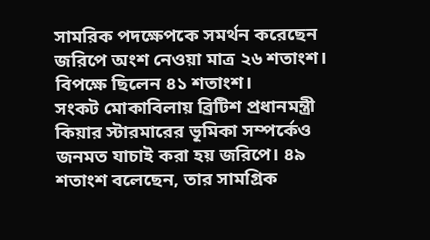সামরিক পদক্ষেপকে সমর্থন করেছেন জরিপে অংশ নেওয়া মাত্র ২৬ শতাংশ। বিপক্ষে ছিলেন ৪১ শতাংশ।
সংকট মোকাবিলায় ব্রিটিশ প্রধানমন্ত্রী কিয়ার স্টারমারের ভূমিকা সম্পর্কেও জনমত যাচাই করা হয় জরিপে। ৪৯ শতাংশ বলেছেন, তার সামগ্রিক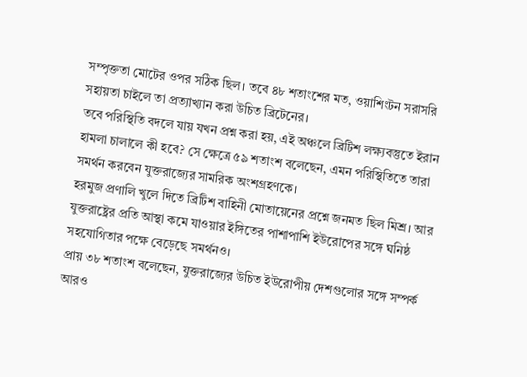সম্পৃক্ততা মোটের ওপর সঠিক ছিল। তবে ৪৮ শতাংশের মত, ওয়াশিংটন সরাসরি সহায়তা চাইলে তা প্রত্যাখ্যান করা উচিত ব্রিটেনের।
তবে পরিস্থিতি বদলে যায় যখন প্রশ্ন করা হয়, এই অঞ্চলে ব্রিটিশ লক্ষ্যবস্তুতে ইরান হামলা চালালে কী হবে? সে ক্ষেত্রে ৫৯ শতাংশ বলেছেন, এমন পরিস্থিতিতে তারা সমর্থন করবেন যুক্তরাজ্যের সামরিক অংশগ্রহণকে।
হরমুজ প্রণালি খুলে দিতে ব্রিটিশ বাহিনী মোতায়েনের প্রশ্নে জনমত ছিল মিশ্র। আর যুক্তরাষ্ট্রের প্রতি আস্থা কমে যাওয়ার ইঙ্গিতের পাশাপাশি ইউরোপের সঙ্গে ঘনিষ্ঠ সহযোগিতার পক্ষে বেড়েছে সমর্থনও।
প্রায় ৩৮ শতাংশ বলেছেন, যুক্তরাজ্যের উচিত ইউরোপীয় দেশগুলোর সঙ্গে সম্পর্ক আরও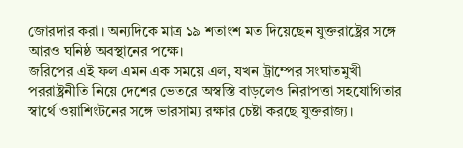জোরদার করা। অন্যদিকে মাত্র ১৯ শতাংশ মত দিয়েছেন যুক্তরাষ্ট্রের সঙ্গে আরও ঘনিষ্ঠ অবস্থানের পক্ষে।
জরিপের এই ফল এমন এক সময়ে এল, যখন ট্রাম্পের সংঘাতমুখী পররাষ্ট্রনীতি নিয়ে দেশের ভেতরে অস্বস্তি বাড়লেও নিরাপত্তা সহযোগিতার স্বার্থে ওয়াশিংটনের সঙ্গে ভারসাম্য রক্ষার চেষ্টা করছে যুক্তরাজ্য।